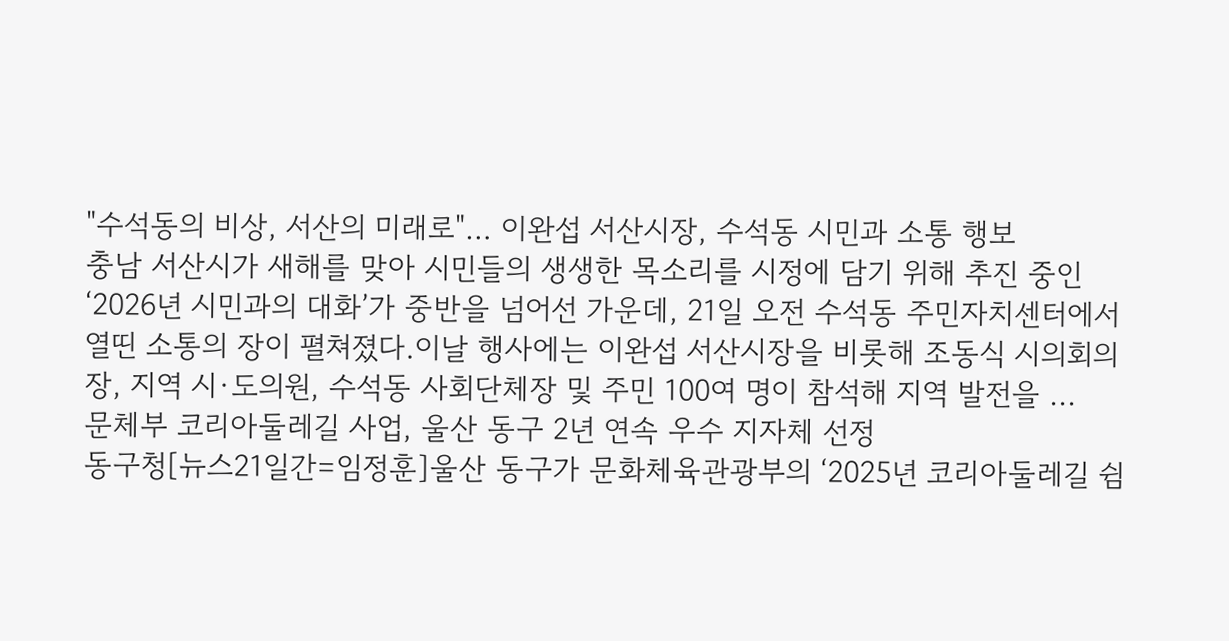"수석동의 비상, 서산의 미래로"… 이완섭 서산시장, 수석동 시민과 소통 행보
충남 서산시가 새해를 맞아 시민들의 생생한 목소리를 시정에 담기 위해 추진 중인 ‘2026년 시민과의 대화’가 중반을 넘어선 가운데, 21일 오전 수석동 주민자치센터에서 열띤 소통의 장이 펼쳐졌다.이날 행사에는 이완섭 서산시장을 비롯해 조동식 시의회의장, 지역 시·도의원, 수석동 사회단체장 및 주민 100여 명이 참석해 지역 발전을 ...
문체부 코리아둘레길 사업, 울산 동구 2년 연속 우수 지자체 선정
동구청[뉴스21일간=임정훈]울산 동구가 문화체육관광부의 ‘2025년 코리아둘레길 쉼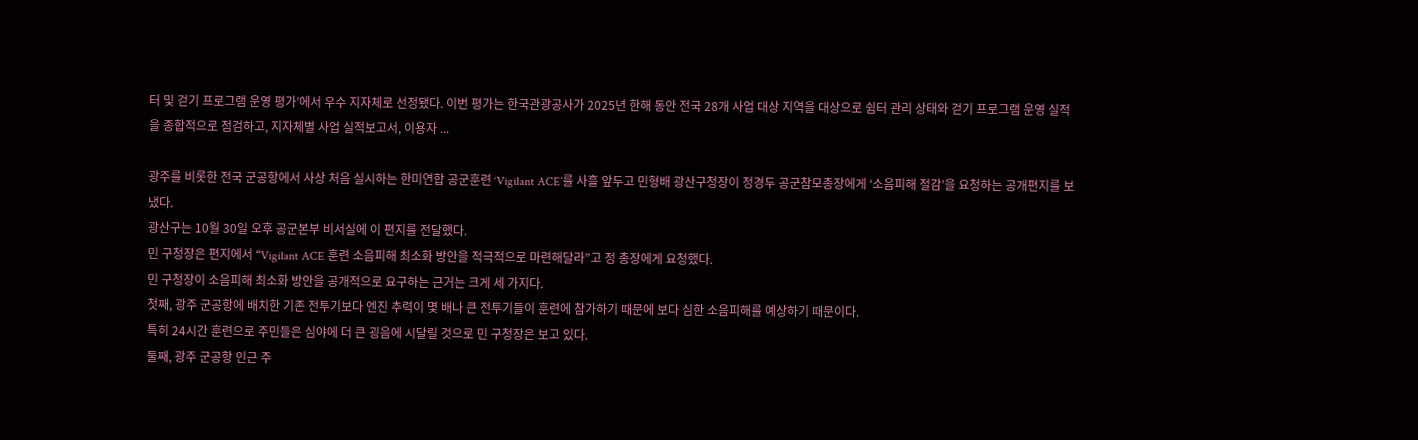터 및 걷기 프로그램 운영 평가’에서 우수 지자체로 선정됐다. 이번 평가는 한국관광공사가 2025년 한해 동안 전국 28개 사업 대상 지역을 대상으로 쉼터 관리 상태와 걷기 프로그램 운영 실적을 종합적으로 점검하고, 지자체별 사업 실적보고서, 이용자 ...

광주를 비롯한 전국 군공항에서 사상 처음 실시하는 한미연합 공군훈련 ‘Vigilant ACE’를 사흘 앞두고 민형배 광산구청장이 정경두 공군참모총장에게 ‘소음피해 절감’을 요청하는 공개편지를 보냈다.
광산구는 10월 30일 오후 공군본부 비서실에 이 편지를 전달했다.
민 구청장은 편지에서 “Vigilant ACE 훈련 소음피해 최소화 방안을 적극적으로 마련해달라”고 정 총장에게 요청했다.
민 구청장이 소음피해 최소화 방안을 공개적으로 요구하는 근거는 크게 세 가지다.
첫째, 광주 군공항에 배치한 기존 전투기보다 엔진 추력이 몇 배나 큰 전투기들이 훈련에 참가하기 때문에 보다 심한 소음피해를 예상하기 때문이다.
특히 24시간 훈련으로 주민들은 심야에 더 큰 굉음에 시달릴 것으로 민 구청장은 보고 있다.
둘째, 광주 군공항 인근 주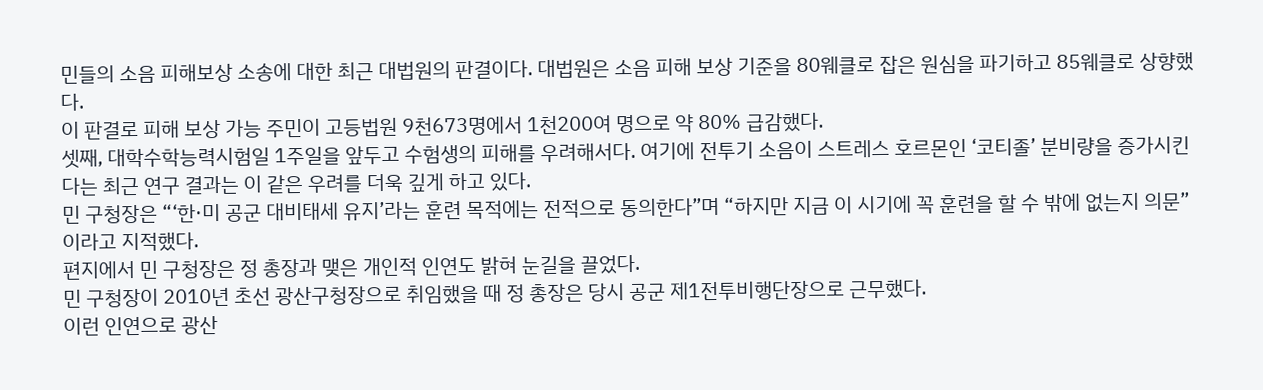민들의 소음 피해보상 소송에 대한 최근 대법원의 판결이다. 대법원은 소음 피해 보상 기준을 80웨클로 잡은 원심을 파기하고 85웨클로 상향했다.
이 판결로 피해 보상 가능 주민이 고등법원 9천673명에서 1천200여 명으로 약 80% 급감했다.
셋째, 대학수학능력시험일 1주일을 앞두고 수험생의 피해를 우려해서다. 여기에 전투기 소음이 스트레스 호르몬인 ‘코티졸’ 분비량을 증가시킨다는 최근 연구 결과는 이 같은 우려를 더욱 깊게 하고 있다.
민 구청장은 “‘한·미 공군 대비태세 유지’라는 훈련 목적에는 전적으로 동의한다”며 “하지만 지금 이 시기에 꼭 훈련을 할 수 밖에 없는지 의문”이라고 지적했다.
편지에서 민 구청장은 정 총장과 맺은 개인적 인연도 밝혀 눈길을 끌었다.
민 구청장이 2010년 초선 광산구청장으로 취임했을 때 정 총장은 당시 공군 제1전투비행단장으로 근무했다.
이런 인연으로 광산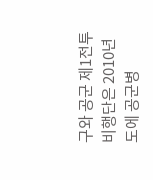구와 공군 제1전투비행단은 2010년도에 공군병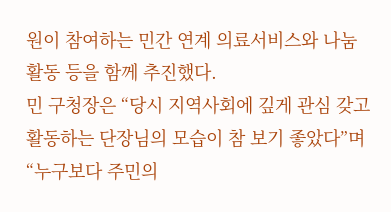원이 참여하는 민간 연계 의료서비스와 나눔 활동 등을 함께 추진했다.
민 구청장은 “당시 지역사회에 깊게 관심 갖고 활동하는 단장님의 모습이 참 보기 좋았다”며 “누구보다 주민의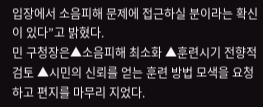입장에서 소음피해 문제에 접근하실 분이라는 확신이 있다”고 밝혔다.
민 구청장은▲소음피해 최소화 ▲훈련시기 전향적 검토 ▲시민의 신뢰를 얻는 훈련 방법 모색을 요청하고 편지를 마무리 지었다.